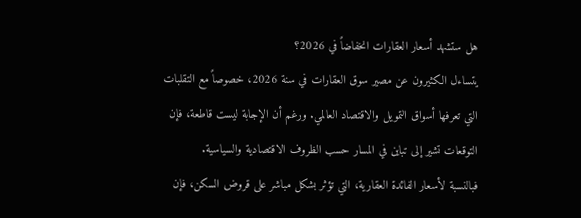هل ستشهد أسعار العقارات انخفاضاً في 2026؟
يتساءل الكثيرون عن مصير سوق العقارات في سنة 2026، خصوصاً مع التقلبات التي تعرفها أسواق التمويل والاقتصاد العالمي. ورغم أن الإجابة ليست قاطعة، فإن التوقعات تشير إلى تباين في المسار حسب الظروف الاقتصادية والسياسية.
فبالنسبة لأسعار الفائدة العقارية، التي تؤثر بشكل مباشر على قروض السكن، فإن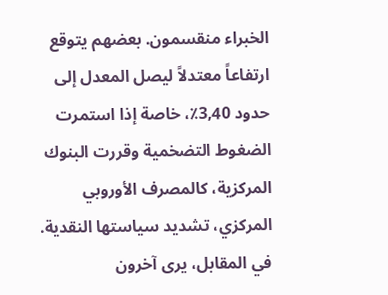الخبراء منقسمون. بعضهم يتوقع ارتفاعاً معتدلاً ليصل المعدل إلى حدود 3,40٪، خاصة إذا استمرت الضغوط التضخمية وقررت البنوك المركزية، كالمصرف الأوروبي المركزي، تشديد سياستها النقدية. في المقابل، يرى آخرون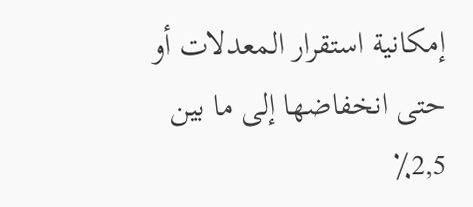إمكانية استقرار المعدلات أو حتى انخفاضها إلى ما بين 2,5٪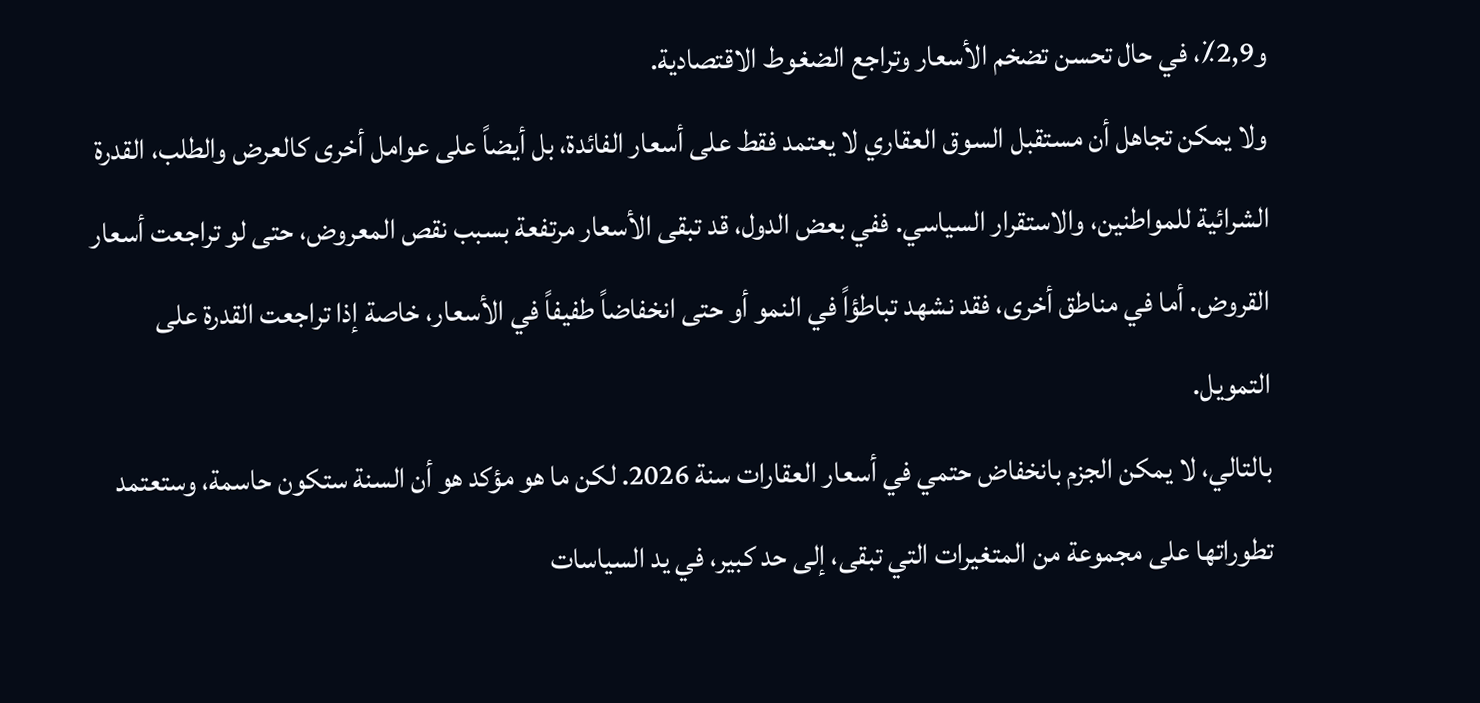و2,9٪، في حال تحسن تضخم الأسعار وتراجع الضغوط الاقتصادية.
ولا يمكن تجاهل أن مستقبل السوق العقاري لا يعتمد فقط على أسعار الفائدة، بل أيضاً على عوامل أخرى كالعرض والطلب، القدرة الشرائية للمواطنين، والاستقرار السياسي. ففي بعض الدول، قد تبقى الأسعار مرتفعة بسبب نقص المعروض، حتى لو تراجعت أسعار القروض. أما في مناطق أخرى، فقد نشهد تباطؤاً في النمو أو حتى انخفاضاً طفيفاً في الأسعار، خاصة إذا تراجعت القدرة على التمويل.
بالتالي، لا يمكن الجزم بانخفاض حتمي في أسعار العقارات سنة 2026. لكن ما هو مؤكد هو أن السنة ستكون حاسمة، وستعتمد تطوراتها على مجموعة من المتغيرات التي تبقى، إلى حد كبير، في يد السياسات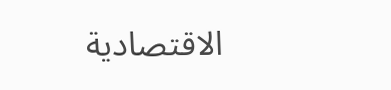الاقتصادية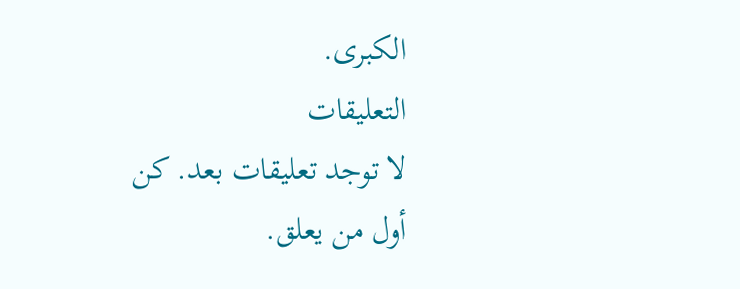الكبرى.
التعليقات
لا توجد تعليقات بعد. كن أول من يعلق.